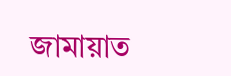জামায়াত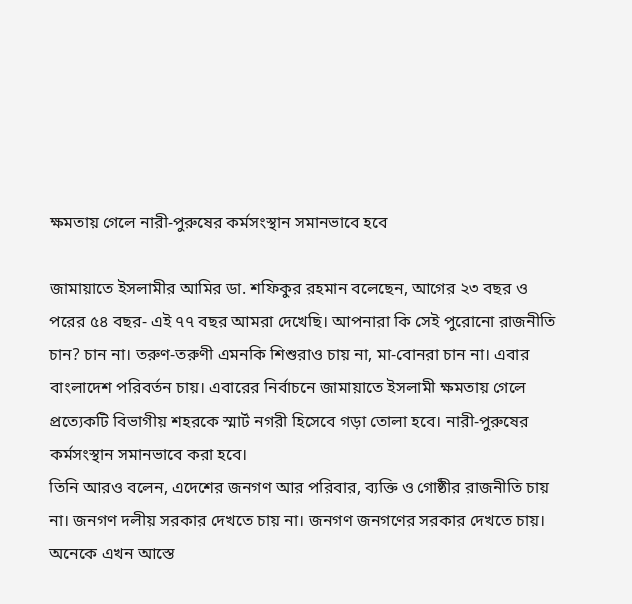ক্ষমতায় গেলে নারী-পুরুষের কর্মসংস্থান সমানভাবে হবে

জামায়াতে ইসলামীর আমির ডা. শফিকুর রহমান বলেছেন, আগের ২৩ বছর ও পরের ৫৪ বছর- এই ৭৭ বছর আমরা দেখেছি। আপনারা কি সেই পুরোনো রাজনীতি চান? চান না। তরুণ-তরুণী এমনকি শিশুরাও চায় না, মা-বোনরা চান না। এবার বাংলাদেশ পরিবর্তন চায়। এবারের নির্বাচনে জামায়াতে ইসলামী ক্ষমতায় গেলে প্রত্যেকটি বিভাগীয় শহরকে স্মার্ট নগরী হিসেবে গড়া তোলা হবে। নারী-পুরুষের কর্মসংস্থান সমানভাবে করা হবে।
তিনি আরও বলেন, এদেশের জনগণ আর পরিবার, ব্যক্তি ও গোষ্ঠীর রাজনীতি চায় না। জনগণ দলীয় সরকার দেখতে চায় না। জনগণ জনগণের সরকার দেখতে চায়। অনেকে এখন আস্তে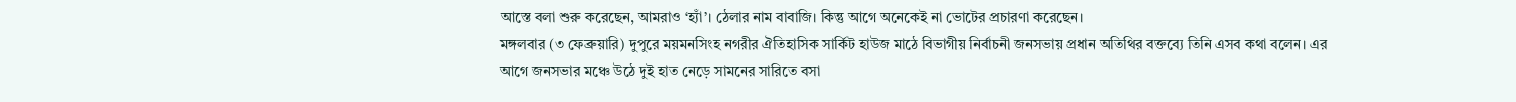আস্তে বলা শুরু করেছেন, আমরাও ‘হ্যাঁ’। ঠেলার নাম বাবাজি। কিন্তু আগে অনেকেই না ভোটের প্রচারণা করেছেন।
মঙ্গলবার (৩ ফেব্রুয়ারি) দুপুরে ময়মনসিংহ নগরীর ঐতিহাসিক সার্কিট হাউজ মাঠে বিভাগীয় নির্বাচনী জনসভায় প্রধান অতিথির বক্তব্যে তিনি এসব কথা বলেন। এর আগে জনসভার মঞ্চে উঠে দুই হাত নেড়ে সামনের সারিতে বসা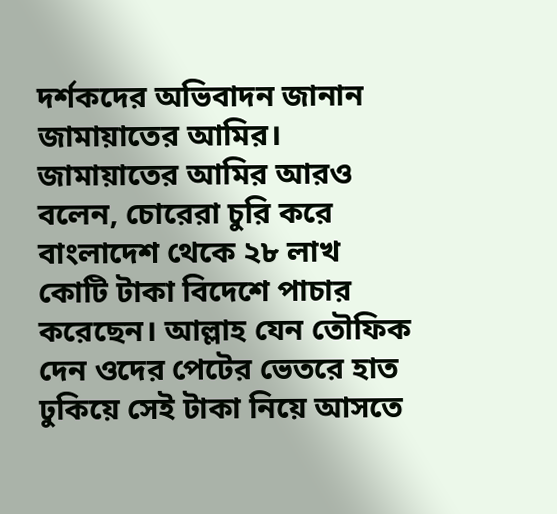দর্শকদের অভিবাদন জানান জামায়াতের আমির।
জামায়াতের আমির আরও বলেন, চোরেরা চুরি করে বাংলাদেশ থেকে ২৮ লাখ কোটি টাকা বিদেশে পাচার করেছেন। আল্লাহ যেন তৌফিক দেন ওদের পেটের ভেতরে হাত ঢুকিয়ে সেই টাকা নিয়ে আসতে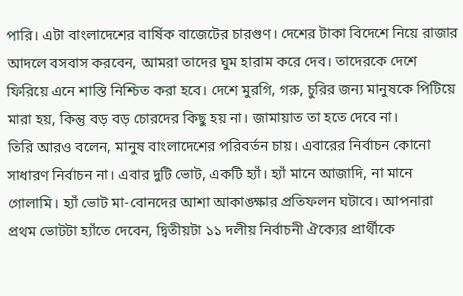পারি। এটা বাংলাদেশের বার্ষিক বাজেটের চারগুণ। দেশের টাকা বিদেশে নিয়ে রাজার আদলে বসবাস করবেন, আমরা তাদের ঘুম হারাম করে দেব। তাদেরকে দেশে ফিরিয়ে এনে শাস্তি নিশ্চিত করা হবে। দেশে মুরগি, গরু, চুরির জন্য মানুষকে পিটিয়ে মারা হয়, কিন্তু বড় বড় চোরদের কিছু হয় না। জামায়াত তা হতে দেবে না।
তিরি আরও বলেন, মানুষ বাংলাদেশের পরিবর্তন চায়। এবারের নির্বাচন কোনো সাধারণ নির্বাচন না। এবার দুটি ভোট, একটি হ্যাঁ। হ্যাঁ মানে আজাদি, না মানে গোলামি। হ্যাঁ ভোট মা-বোনদের আশা আকাঙ্ক্ষার প্রতিফলন ঘটাবে। আপনারা প্রথম ভোটটা হ্যাঁতে দেবেন, দ্বিতীয়টা ১১ দলীয় নির্বাচনী ঐক্যের প্রার্থীকে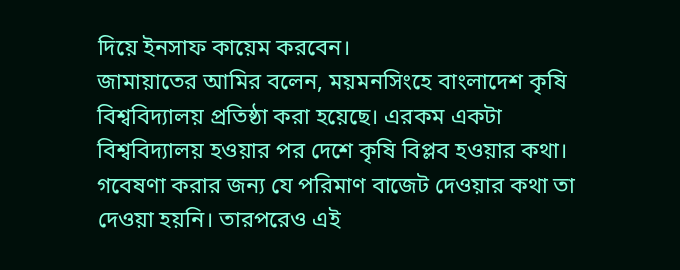দিয়ে ইনসাফ কায়েম করবেন।
জামায়াতের আমির বলেন, ময়মনসিংহে বাংলাদেশ কৃষি বিশ্ববিদ্যালয় প্রতিষ্ঠা করা হয়েছে। এরকম একটা বিশ্ববিদ্যালয় হওয়ার পর দেশে কৃষি বিপ্লব হওয়ার কথা। গবেষণা করার জন্য যে পরিমাণ বাজেট দেওয়ার কথা তা দেওয়া হয়নি। তারপরেও এই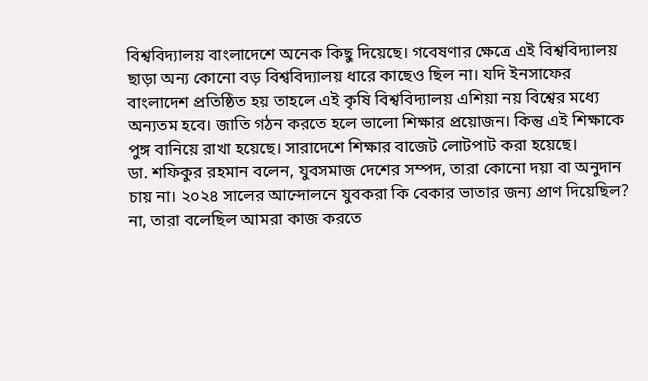বিশ্ববিদ্যালয় বাংলাদেশে অনেক কিছু দিয়েছে। গবেষণার ক্ষেত্রে এই বিশ্ববিদ্যালয় ছাড়া অন্য কোনো বড় বিশ্ববিদ্যালয় ধারে কাছেও ছিল না। যদি ইনসাফের বাংলাদেশ প্রতিষ্ঠিত হয় তাহলে এই কৃষি বিশ্ববিদ্যালয় এশিয়া নয় বিশ্বের মধ্যে অন্যতম হবে। জাতি গঠন করতে হলে ভালো শিক্ষার প্রয়োজন। কিন্তু এই শিক্ষাকে পুঙ্গ বানিয়ে রাখা হয়েছে। সারাদেশে শিক্ষার বাজেট লোটপাট করা হয়েছে।
ডা. শফিকুর রহমান বলেন, যুবসমাজ দেশের সম্পদ, তারা কোনো দয়া বা অনুদান চায় না। ২০২৪ সালের আন্দোলনে যুবকরা কি বেকার ভাতার জন্য প্রাণ দিয়েছিল? না, তারা বলেছিল আমরা কাজ করতে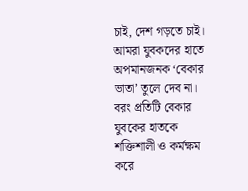চাই, দেশ গড়তে চাই। আমরা যুবকদের হাতে অপমানজনক ‘বেকার ভাতা’ তুলে দেব না। বরং প্রতিটি বেকার যুবকের হাতকে শক্তিশালী ও কর্মক্ষম করে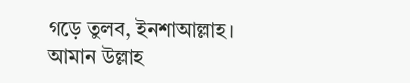গড়ে তুলব, ইনশাআল্লাহ।
আমান উল্লাহ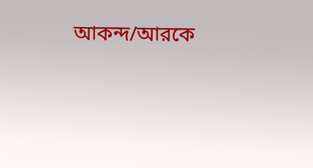আকন্দ/আরকে